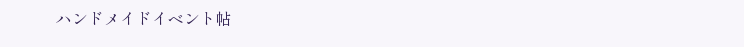ハンドメイドイベント帖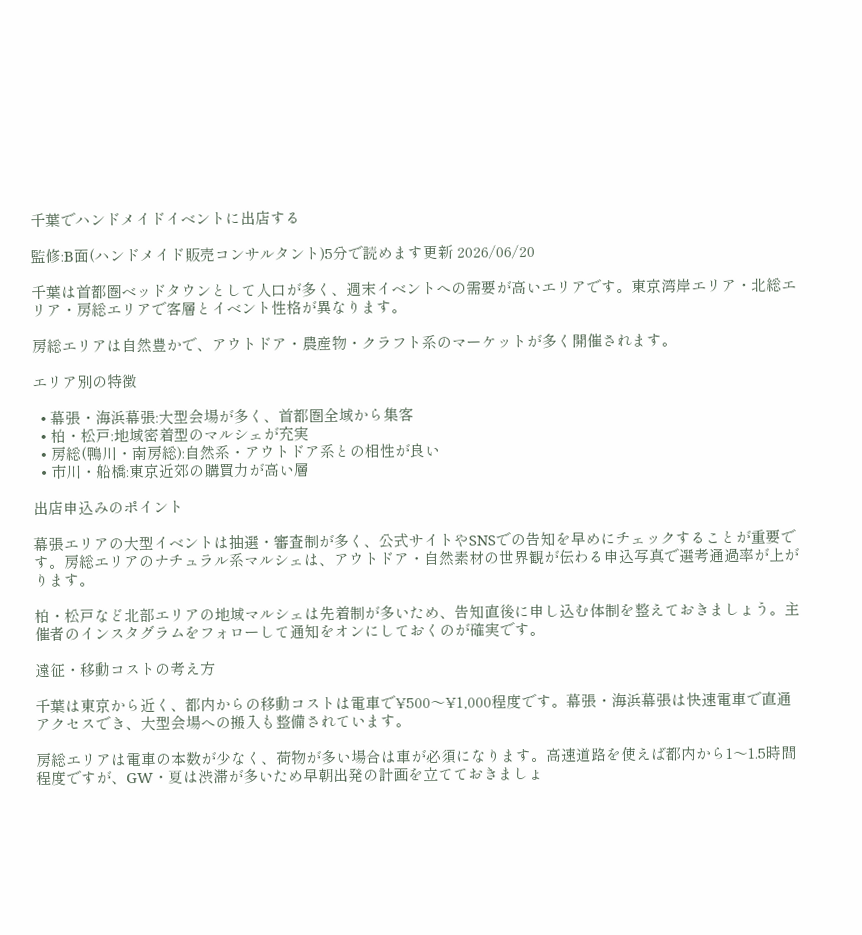千葉でハンドメイドイベントに出店する

監修:B面(ハンドメイド販売コンサルタント)5分で読めます更新 2026/06/20

千葉は首都圏ベッドタウンとして人口が多く、週末イベントへの需要が高いエリアです。東京湾岸エリア・北総エリア・房総エリアで客層とイベント性格が異なります。

房総エリアは自然豊かで、アウトドア・農産物・クラフト系のマーケットが多く開催されます。

エリア別の特徴

  • 幕張・海浜幕張:大型会場が多く、首都圏全域から集客
  • 柏・松戸:地域密着型のマルシェが充実
  • 房総(鴨川・南房総):自然系・アウトドア系との相性が良い
  • 市川・船橋:東京近郊の購買力が高い層

出店申込みのポイント

幕張エリアの大型イベントは抽選・審査制が多く、公式サイトやSNSでの告知を早めにチェックすることが重要です。房総エリアのナチュラル系マルシェは、アウトドア・自然素材の世界観が伝わる申込写真で選考通過率が上がります。

柏・松戸など北部エリアの地域マルシェは先着制が多いため、告知直後に申し込む体制を整えておきましょう。主催者のインスタグラムをフォローして通知をオンにしておくのが確実です。

遠征・移動コストの考え方

千葉は東京から近く、都内からの移動コストは電車で¥500〜¥1,000程度です。幕張・海浜幕張は快速電車で直通アクセスでき、大型会場への搬入も整備されています。

房総エリアは電車の本数が少なく、荷物が多い場合は車が必須になります。高速道路を使えば都内から1〜1.5時間程度ですが、GW・夏は渋滞が多いため早朝出発の計画を立てておきましょ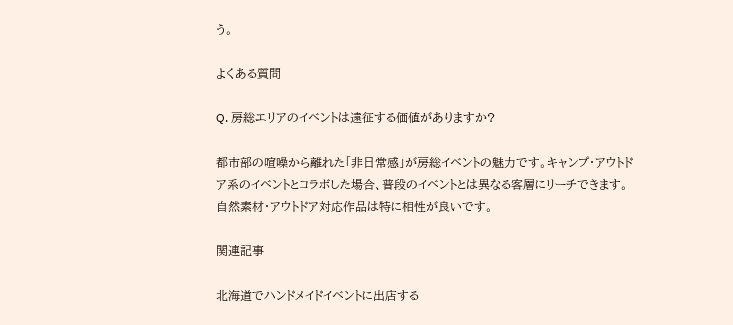う。

よくある質問

Q. 房総エリアのイベントは遠征する価値がありますか?

都市部の喧噪から離れた「非日常感」が房総イベントの魅力です。キャンプ・アウトドア系のイベントとコラボした場合、普段のイベントとは異なる客層にリーチできます。自然素材・アウトドア対応作品は特に相性が良いです。

関連記事

北海道でハンドメイドイベントに出店する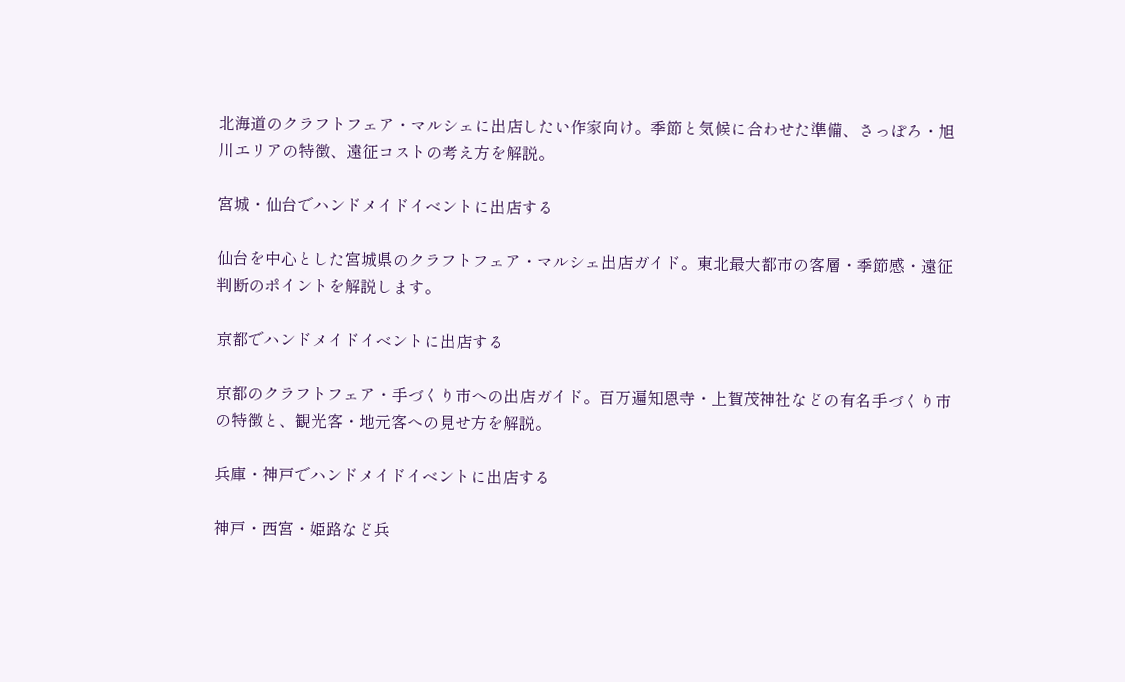北海道のクラフトフェア・マルシェに出店したい作家向け。季節と気候に合わせた準備、さっぽろ・旭川エリアの特徴、遠征コストの考え方を解説。

宮城・仙台でハンドメイドイベントに出店する

仙台を中心とした宮城県のクラフトフェア・マルシェ出店ガイド。東北最大都市の客層・季節感・遠征判断のポイントを解説します。

京都でハンドメイドイベントに出店する

京都のクラフトフェア・手づくり市への出店ガイド。百万遍知恩寺・上賀茂神社などの有名手づくり市の特徴と、観光客・地元客への見せ方を解説。

兵庫・神戸でハンドメイドイベントに出店する

神戸・西宮・姫路など兵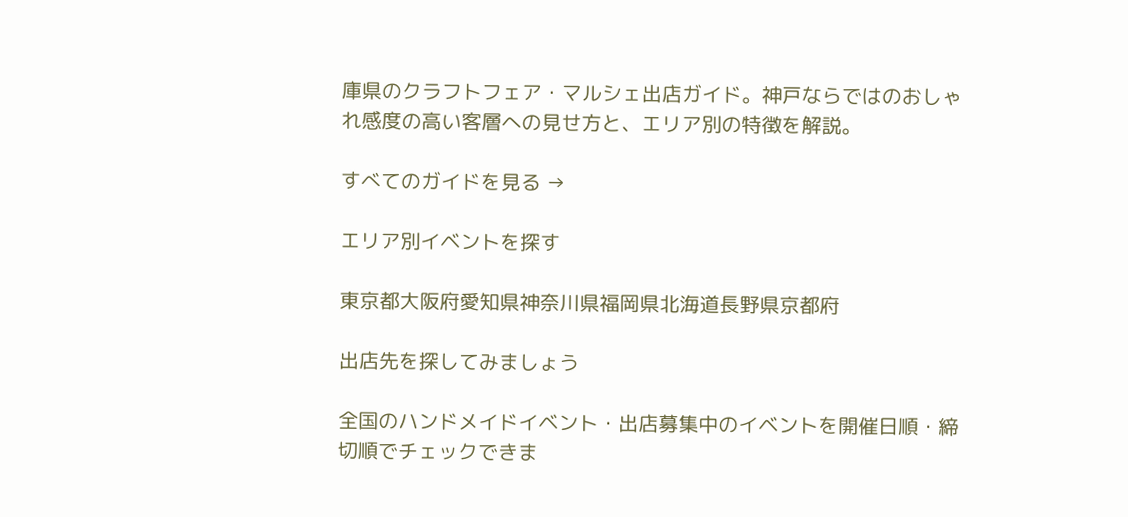庫県のクラフトフェア・マルシェ出店ガイド。神戸ならではのおしゃれ感度の高い客層への見せ方と、エリア別の特徴を解説。

すべてのガイドを見る →

エリア別イベントを探す

東京都大阪府愛知県神奈川県福岡県北海道長野県京都府

出店先を探してみましょう

全国のハンドメイドイベント・出店募集中のイベントを開催日順・締切順でチェックできま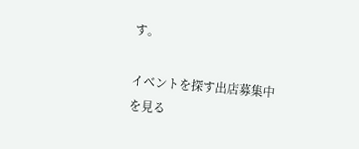す。

イベントを探す出店募集中を見る